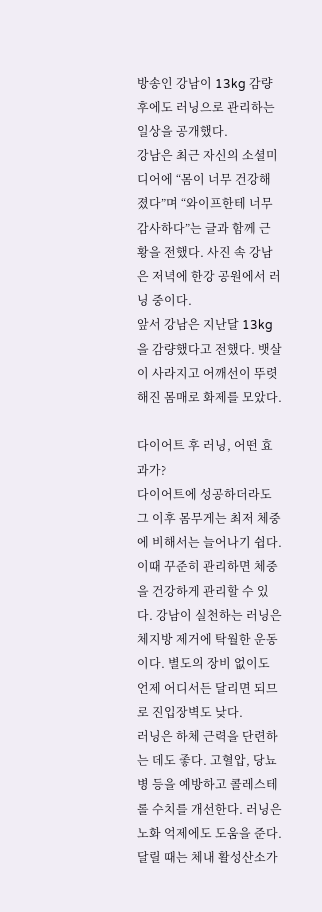방송인 강남이 13kg 감량 후에도 러닝으로 관리하는 일상을 공개했다.
강남은 최근 자신의 소셜미디어에 “몸이 너무 건강해졌다”며 “와이프한테 너무 감사하다”는 글과 함께 근황을 전했다. 사진 속 강남은 저녁에 한강 공원에서 러닝 중이다.
앞서 강남은 지난달 13kg을 감량했다고 전했다. 뱃살이 사라지고 어깨선이 뚜렷해진 몸매로 화제를 모았다.

다이어트 후 러닝, 어떤 효과가?
다이어트에 성공하더라도 그 이후 몸무게는 최저 체중에 비해서는 늘어나기 쉽다. 이때 꾸준히 관리하면 체중을 건강하게 관리할 수 있다. 강남이 실천하는 러닝은 체지방 제거에 탁월한 운동이다. 별도의 장비 없이도 언제 어디서든 달리면 되므로 진입장벽도 낮다.
러닝은 하체 근력을 단련하는 데도 좋다. 고혈압, 당뇨병 등을 예방하고 콜레스테롤 수치를 개선한다. 러닝은 노화 억제에도 도움을 준다. 달릴 때는 체내 활성산소가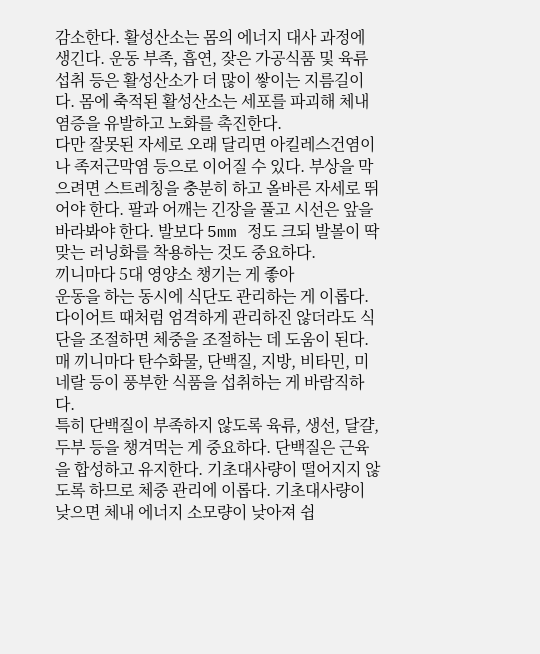감소한다. 활성산소는 몸의 에너지 대사 과정에 생긴다. 운동 부족, 흡연, 잦은 가공식품 및 육류 섭취 등은 활성산소가 더 많이 쌓이는 지름길이다. 몸에 축적된 활성산소는 세포를 파괴해 체내 염증을 유발하고 노화를 촉진한다.
다만 잘못된 자세로 오래 달리면 아킬레스건염이나 족저근막염 등으로 이어질 수 있다. 부상을 막으려면 스트레칭을 충분히 하고 올바른 자세로 뛰어야 한다. 팔과 어깨는 긴장을 풀고 시선은 앞을 바라봐야 한다. 발보다 5mm 정도 크되 발볼이 딱 맞는 러닝화를 착용하는 것도 중요하다.
끼니마다 5대 영양소 챙기는 게 좋아
운동을 하는 동시에 식단도 관리하는 게 이롭다. 다이어트 때처럼 엄격하게 관리하진 않더라도 식단을 조절하면 체중을 조절하는 데 도움이 된다. 매 끼니마다 탄수화물, 단백질, 지방, 비타민, 미네랄 등이 풍부한 식품을 섭취하는 게 바람직하다.
특히 단백질이 부족하지 않도록 육류, 생선, 달걀, 두부 등을 챙겨먹는 게 중요하다. 단백질은 근육을 합성하고 유지한다. 기초대사량이 떨어지지 않도록 하므로 체중 관리에 이롭다. 기초대사량이 낮으면 체내 에너지 소모량이 낮아져 쉽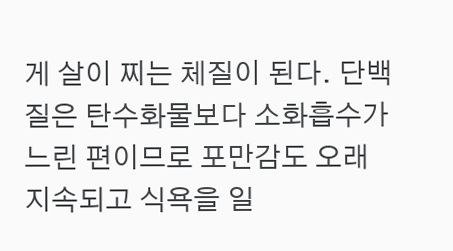게 살이 찌는 체질이 된다. 단백질은 탄수화물보다 소화흡수가 느린 편이므로 포만감도 오래 지속되고 식욕을 일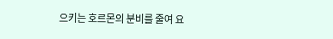으키는 호르몬의 분비를 줄여 요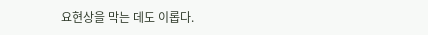요현상을 막는 데도 이롭다.